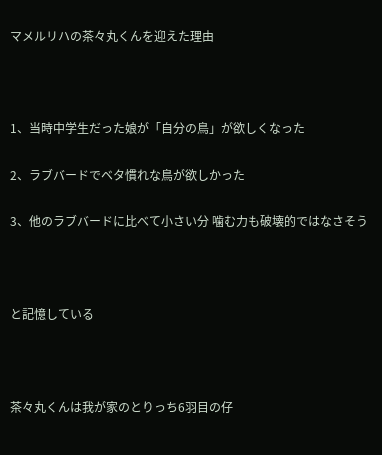マメルリハの茶々丸くんを迎えた理由



1、当時中学生だった娘が「自分の鳥」が欲しくなった

2、ラブバードでベタ慣れな鳥が欲しかった

3、他のラブバードに比べて小さい分 噛む力も破壊的ではなさそう



と記憶している



茶々丸くんは我が家のとりっち6羽目の仔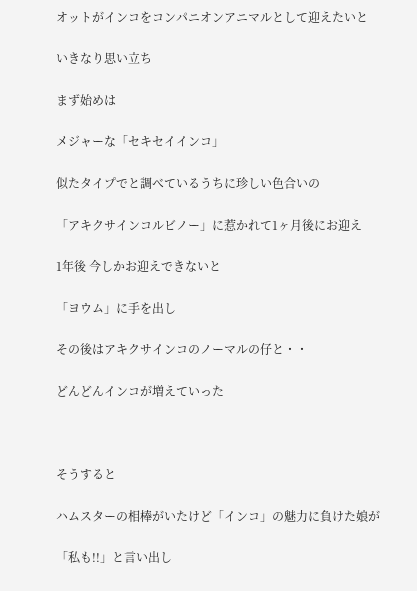オットがインコをコンパニオンアニマルとして迎えたいと

いきなり思い立ち

まず始めは

メジャーな「セキセイインコ」

似たタイプでと調べているうちに珍しい色合いの

「アキクサインコルビノー」に惹かれて1ヶ月後にお迎え

1年後 今しかお迎えできないと

「ヨウム」に手を出し

その後はアキクサインコのノーマルの仔と・・

どんどんインコが増えていった



そうすると

ハムスターの相棒がいたけど「インコ」の魅力に負けた娘が

「私も!!」と言い出し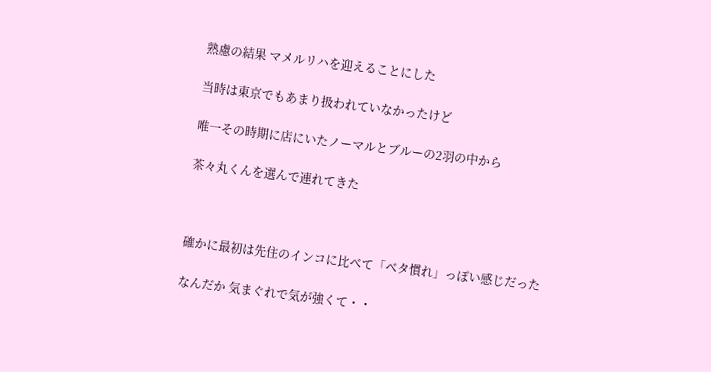熟慮の結果 マメルリハを迎えることにした

当時は東京でもあまり扱われていなかったけど

唯一その時期に店にいたノーマルとブルーの2羽の中から

茶々丸くんを選んで連れてきた



確かに最初は先住のインコに比べて「ベタ慣れ」っぽい感じだった

なんだか 気まぐれで気が強くて・・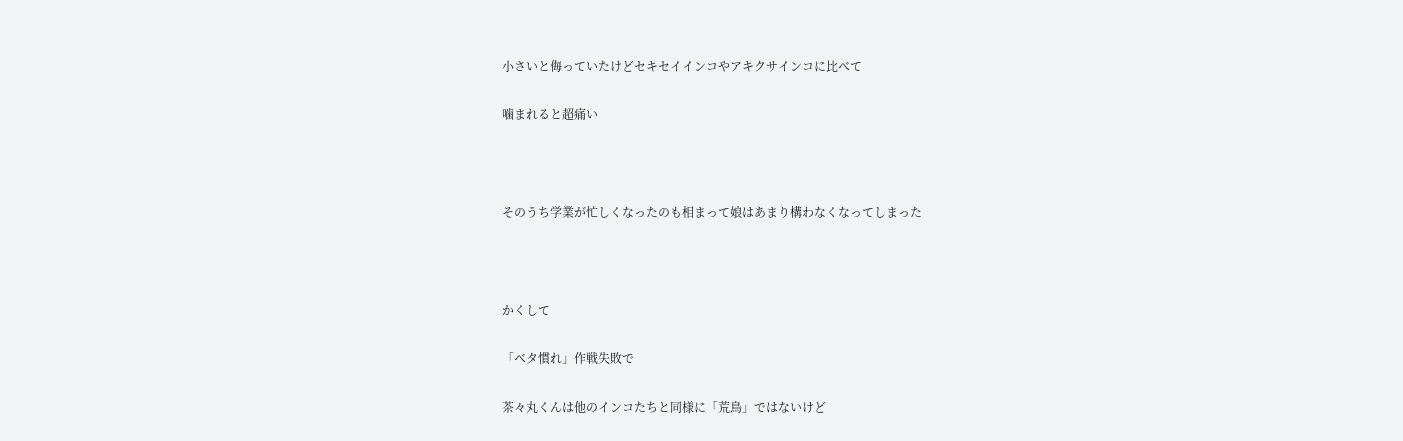小さいと侮っていたけどセキセイインコやアキクサインコに比べて

噛まれると超痛い



そのうち学業が忙しくなったのも相まって娘はあまり構わなくなってしまった



かくして

「ベタ慣れ」作戦失敗で

茶々丸くんは他のインコたちと同様に「荒鳥」ではないけど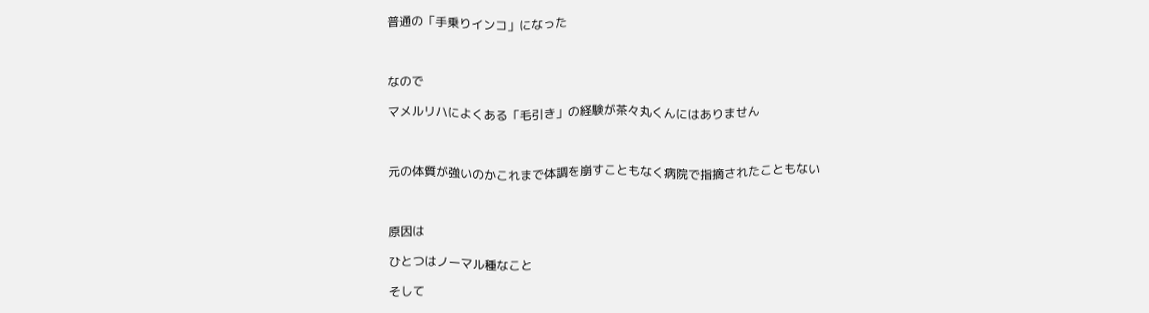普通の「手乗りインコ」になった



なので

マメルリハによくある「毛引き」の経験が茶々丸くんにはありません



元の体質が強いのかこれまで体調を崩すこともなく病院で指摘されたこともない



原因は

ひとつはノーマル種なこと

そして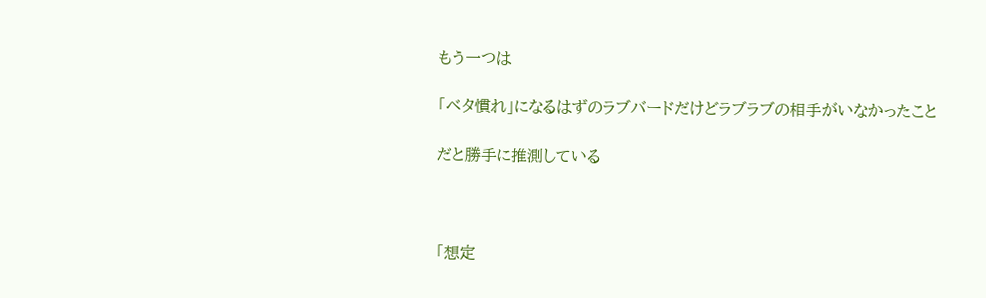もう一つは

「ベタ慣れ」になるはずのラブバードだけどラブラブの相手がいなかったこと

だと勝手に推測している



「想定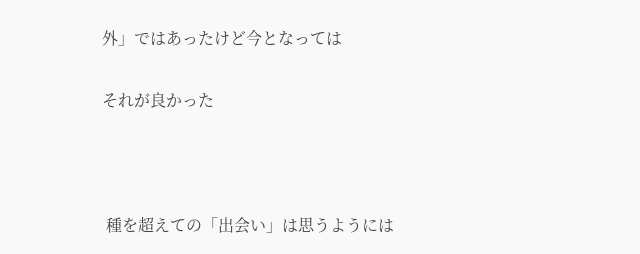外」ではあったけど今となっては

それが良かった



 種を超えての「出会い」は思うようには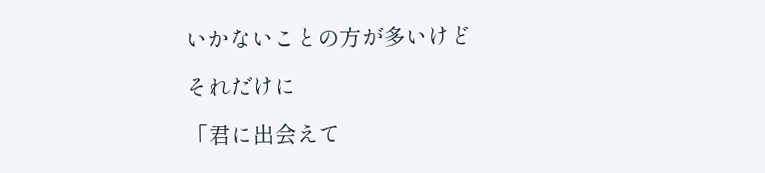いかないことの方が多いけど

それだけに

「君に出会えて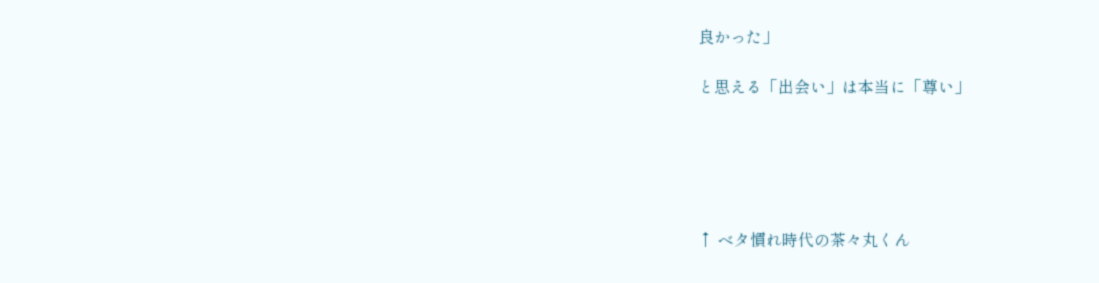良かった」

と思える「出会い」は本当に「尊い」





↑ ベタ慣れ時代の茶々丸くん